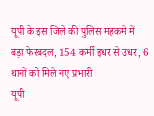यूपी के इस जिले की पुलिस महकमे में बड़ा फेरबदल, 154 कर्मी इधर से उधर, 6 थानों को मिले नए प्रभारी
यूपी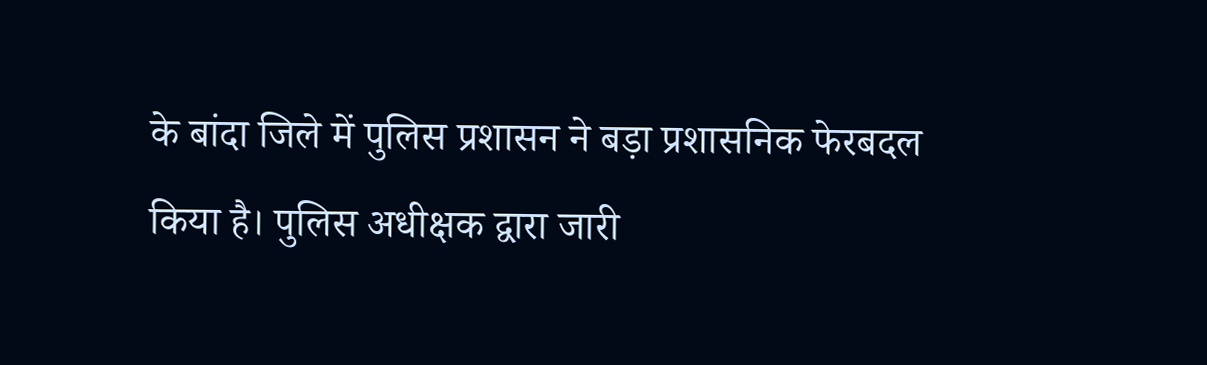के बांदा जिले में पुलिस प्रशासन ने बड़ा प्रशासनिक फेरबदल किया है। पुलिस अधीक्षक द्वारा जारी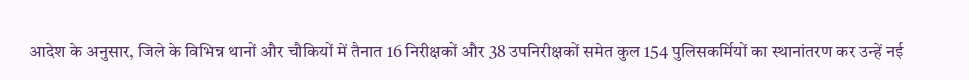आदेश के अनुसार, जिले के विभिन्न थानों और चौकियों में तैनात 16 निरीक्षकों और 38 उपनिरीक्षकों समेत कुल 154 पुलिसकर्मियों का स्थानांतरण कर उन्हें नई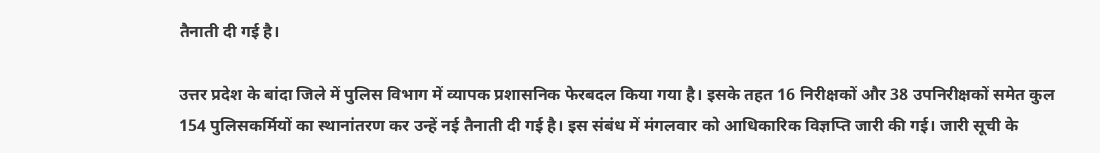तैनाती दी गई है।

उत्तर प्रदेश के बांदा जिले में पुलिस विभाग में व्यापक प्रशासनिक फेरबदल किया गया है। इसके तहत 16 निरीक्षकों और 38 उपनिरीक्षकों समेत कुल 154 पुलिसकर्मियों का स्थानांतरण कर उन्हें नई तैनाती दी गई है। इस संबंध में मंगलवार को आधिकारिक विज्ञप्ति जारी की गई। जारी सूची के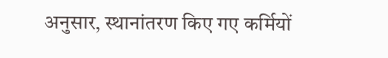अनुसार, स्थानांतरण किए गए कर्मियों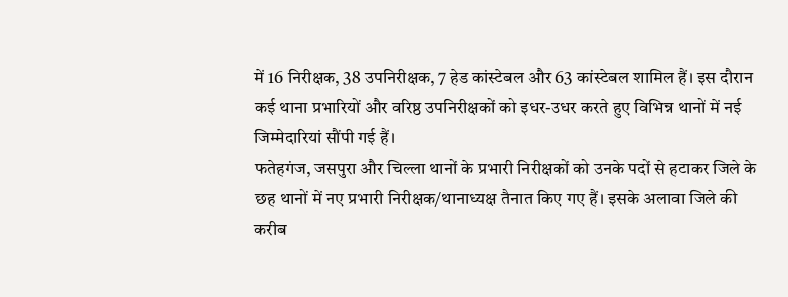में 16 निरीक्षक, 38 उपनिरीक्षक, 7 हेड कांस्टेबल और 63 कांस्टेबल शामिल हैं। इस दौरान कई थाना प्रभारियों और वरिष्ठ उपनिरीक्षकों को इधर-उधर करते हुए विभिन्न थानों में नई जिम्मेदारियां सौंपी गई हैं।
फतेहगंज, जसपुरा और चिल्ला थानों के प्रभारी निरीक्षकों को उनके पदों से हटाकर जिले के छह थानों में नए प्रभारी निरीक्षक/थानाध्यक्ष तैनात किए गए हैं। इसके अलावा जिले की करीब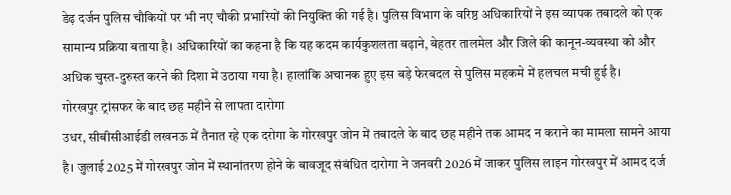डेढ़ दर्जन पुलिस चौकियों पर भी नए चौकी प्रभारियों की नियुक्ति की गई है। पुलिस विभाग के वरिष्ठ अधिकारियों ने इस व्यापक तबादले को एक सामान्य प्रक्रिया बताया है। अधिकारियों का कहना है कि यह कदम कार्यकुशलता बढ़ाने, बेहतर तालमेल और जिले की कानून-व्यवस्था को और अधिक चुस्त-दुरुस्त करने की दिशा में उठाया गया है। हालांकि अचानक हुए इस बड़े फेरबदल से पुलिस महकमे में हलचल मची हुई है।
गोरखपुर ट्रांसफर के बाद छह महीने से लापता दारोगा
उधर, सीबीसीआईडी लखनऊ में तैनात रहे एक दरोगा के गोरखपुर जोन में तबादले के बाद छह महीने तक आमद न कराने का मामला सामने आया है। जुलाई 2025 में गोरखपुर जोन में स्थानांतरण होने के बावजूद संबंधित दारोगा ने जनवरी 2026 में जाकर पुलिस लाइन गोरखपुर में आमद दर्ज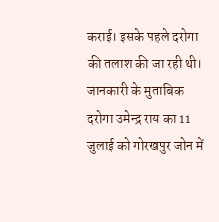कराई। इसके पहले दरोगा की तलाश की जा रही थी।
जानकारी के मुताबिक दरोगा उमेन्द्र राय का 11 जुलाई को गोरखपुर जोन में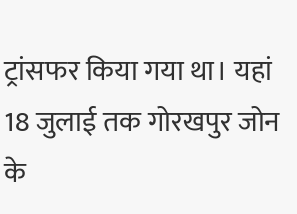ट्रांसफर किया गया था। यहां 18 जुलाई तक गोरखपुर जोन के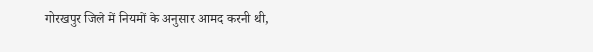गोरखपुर जिले में नियमों के अनुसार आमद करनी थी,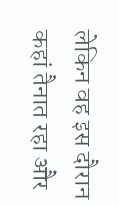लेकिन वह इस दौरान कहां तैनात रहा और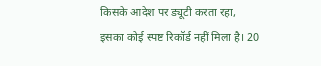किसके आदेश पर ड्यूटी करता रहा, इसका कोई स्पष्ट रिकॉर्ड नहीं मिला है। 20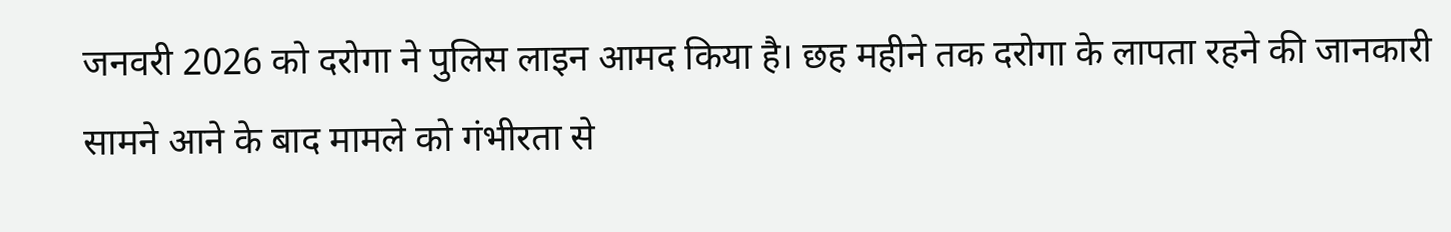जनवरी 2026 को दरोगा ने पुलिस लाइन आमद किया है। छह महीने तक दरोगा के लापता रहने की जानकारी सामने आने के बाद मामले को गंभीरता से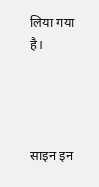लिया गया है।




साइन इन